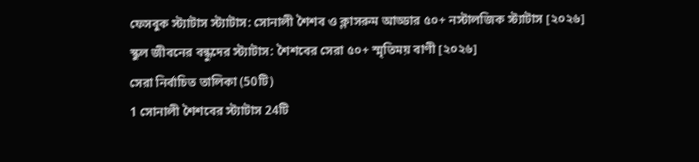ফেসবুক স্ট্যাটাস স্ট্যাটাস: সোনালী শৈশব ও ক্লাসরুম আড্ডার ৫০+ নস্টালজিক স্ট্যাটাস [২০২৬]
স্কুল জীবনের বন্ধুদের স্ট্যাটাস: শৈশবের সেরা ৫০+ স্মৃতিময় বাণী [২০২৬]
সেরা নির্বাচিত তালিকা (50টি)
1 সোনালী শৈশবের স্ট্যাটাস 24টি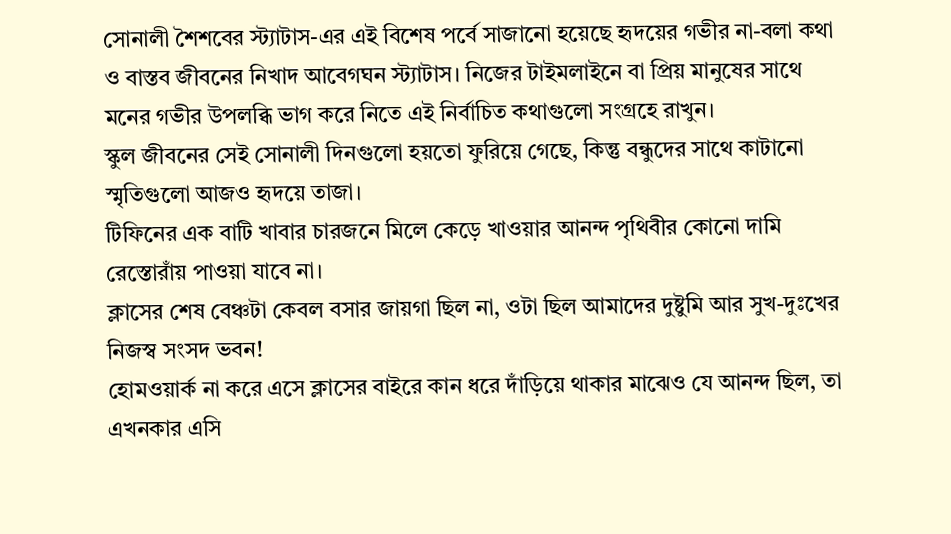সোনালী শৈশবের স্ট্যাটাস-এর এই বিশেষ পর্বে সাজানো হয়েছে হৃদয়ের গভীর না-বলা কথা ও বাস্তব জীবনের নিখাদ আবেগঘন স্ট্যাটাস। নিজের টাইমলাইনে বা প্রিয় মানুষের সাথে মনের গভীর উপলব্ধি ভাগ করে নিতে এই নির্বাচিত কথাগুলো সংগ্রহে রাখুন।
স্কুল জীবনের সেই সোনালী দিনগুলো হয়তো ফুরিয়ে গেছে, কিন্তু বন্ধুদের সাথে কাটানো স্মৃতিগুলো আজও হৃদয়ে তাজা।
টিফিনের এক বাটি খাবার চারজনে মিলে কেড়ে খাওয়ার আনন্দ পৃথিবীর কোনো দামি রেস্তোরাঁয় পাওয়া যাবে না।
ক্লাসের শেষ বেঞ্চটা কেবল বসার জায়গা ছিল না, ওটা ছিল আমাদের দুষ্টুমি আর সুখ-দুঃখের নিজস্ব সংসদ ভবন!
হোমওয়ার্ক না করে এসে ক্লাসের বাইরে কান ধরে দাঁড়িয়ে থাকার মাঝেও যে আনন্দ ছিল, তা এখনকার এসি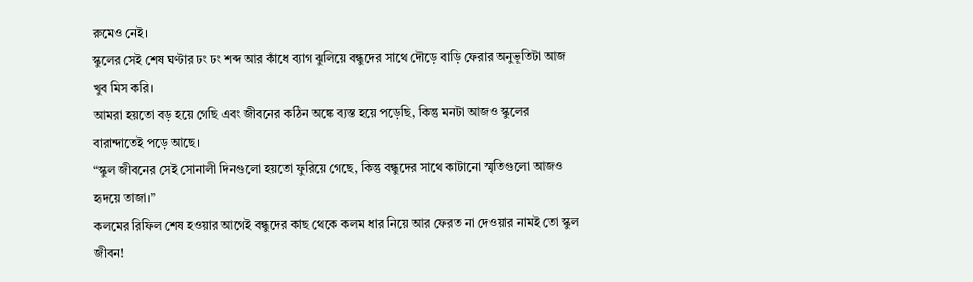রুমেও নেই।
স্কুলের সেই শেষ ঘণ্টার ঢং ঢং শব্দ আর কাঁধে ব্যাগ ঝুলিয়ে বন্ধুদের সাথে দৌড়ে বাড়ি ফেরার অনুভূতিটা আজ খুব মিস করি।
আমরা হয়তো বড় হয়ে গেছি এবং জীবনের কঠিন অঙ্কে ব্যস্ত হয়ে পড়েছি, কিন্তু মনটা আজও স্কুলের বারান্দাতেই পড়ে আছে।
“স্কুল জীবনের সেই সোনালী দিনগুলো হয়তো ফুরিয়ে গেছে, কিন্তু বন্ধুদের সাথে কাটানো স্মৃতিগুলো আজও হৃদয়ে তাজা।”
কলমের রিফিল শেষ হওয়ার আগেই বন্ধুদের কাছ থেকে কলম ধার নিয়ে আর ফেরত না দেওয়ার নামই তো স্কুল জীবন!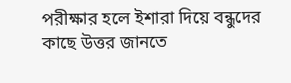পরীক্ষার হলে ইশারা দিয়ে বন্ধুদের কাছে উত্তর জানতে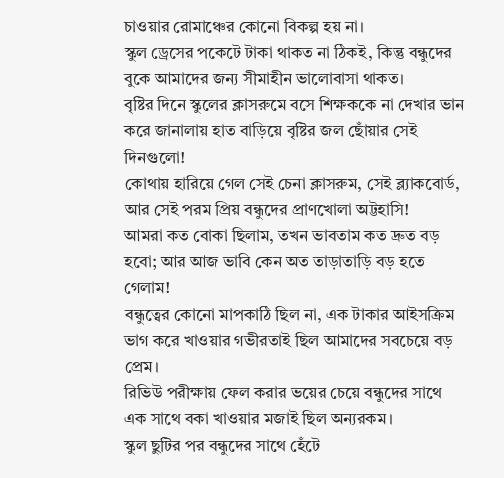চাওয়ার রোমাঞ্চের কোনো বিকল্প হয় না।
স্কুল ড্রেসের পকেটে টাকা থাকত না ঠিকই, কিন্তু বন্ধুদের বুকে আমাদের জন্য সীমাহীন ভালোবাসা থাকত।
বৃষ্টির দিনে স্কুলের ক্লাসরুমে বসে শিক্ষককে না দেখার ভান করে জানালায় হাত বাড়িয়ে বৃষ্টির জল ছোঁয়ার সেই দিনগুলো!
কোথায় হারিয়ে গেল সেই চেনা ক্লাসরুম, সেই ব্ল্যাকবোর্ড, আর সেই পরম প্রিয় বন্ধুদের প্রাণখোলা অট্টহাসি!
আমরা কত বোকা ছিলাম, তখন ভাবতাম কত দ্রুত বড় হবো; আর আজ ভাবি কেন অত তাড়াতাড়ি বড় হতে গেলাম!
বন্ধুত্বের কোনো মাপকাঠি ছিল না, এক টাকার আইসক্রিম ভাগ করে খাওয়ার গভীরতাই ছিল আমাদের সবচেয়ে বড় প্রেম।
রিভিউ পরীক্ষায় ফেল করার ভয়ের চেয়ে বন্ধুদের সাথে এক সাথে বকা খাওয়ার মজাই ছিল অন্যরকম।
স্কুল ছুটির পর বন্ধুদের সাথে হেঁটে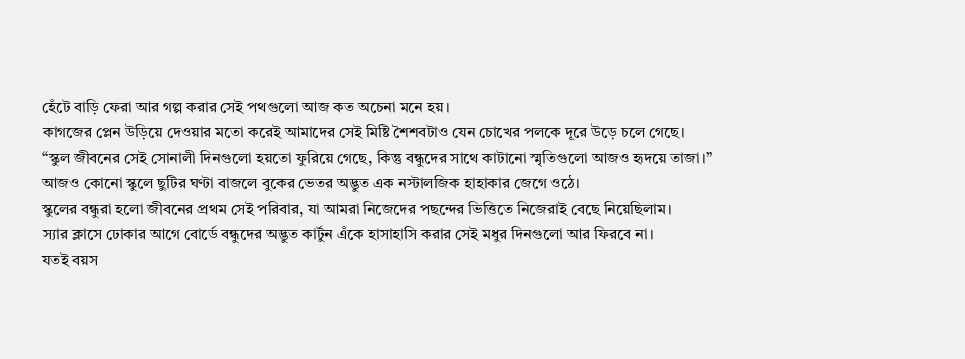হেঁটে বাড়ি ফেরা আর গল্প করার সেই পথগুলো আজ কত অচেনা মনে হয়।
কাগজের প্লেন উড়িয়ে দেওয়ার মতো করেই আমাদের সেই মিষ্টি শৈশবটাও যেন চোখের পলকে দূরে উড়ে চলে গেছে।
“স্কুল জীবনের সেই সোনালী দিনগুলো হয়তো ফুরিয়ে গেছে, কিন্তু বন্ধুদের সাথে কাটানো স্মৃতিগুলো আজও হৃদয়ে তাজা।”
আজও কোনো স্কুলে ছুটির ঘণ্টা বাজলে বুকের ভেতর অদ্ভুত এক নস্টালজিক হাহাকার জেগে ওঠে।
স্কুলের বন্ধুরা হলো জীবনের প্রথম সেই পরিবার, যা আমরা নিজেদের পছন্দের ভিত্তিতে নিজেরাই বেছে নিয়েছিলাম।
স্যার ক্লাসে ঢোকার আগে বোর্ডে বন্ধুদের অদ্ভুত কার্টুন এঁকে হাসাহাসি করার সেই মধুর দিনগুলো আর ফিরবে না।
যতই বয়স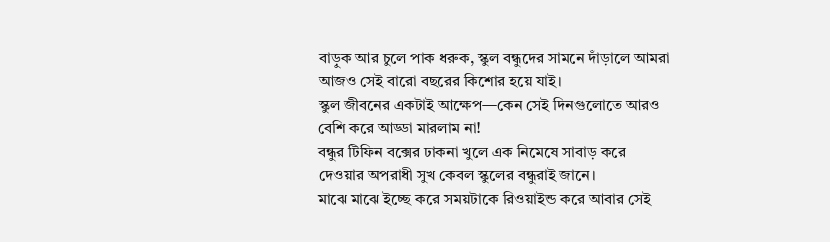বাড়ুক আর চুলে পাক ধরুক, স্কুল বন্ধুদের সামনে দাঁড়ালে আমরা আজও সেই বারো বছরের কিশোর হয়ে যাই।
স্কুল জীবনের একটাই আক্ষেপ—কেন সেই দিনগুলোতে আরও বেশি করে আড্ডা মারলাম না!
বন্ধুর টিফিন বক্সের ঢাকনা খুলে এক নিমেষে সাবাড় করে দেওয়ার অপরাধী সুখ কেবল স্কুলের বন্ধুরাই জানে।
মাঝে মাঝে ইচ্ছে করে সময়টাকে রিওয়াইন্ড করে আবার সেই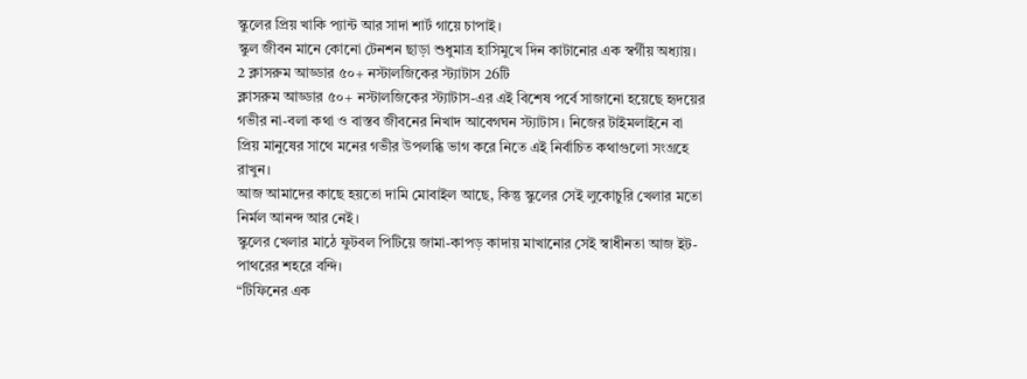স্কুলের প্রিয় খাকি প্যান্ট আর সাদা শার্ট গায়ে চাপাই।
স্কুল জীবন মানে কোনো টেনশন ছাড়া শুধুমাত্র হাসিমুখে দিন কাটানোর এক স্বর্গীয় অধ্যায়।
2 ক্লাসরুম আড্ডার ৫০+ নস্টালজিকের স্ট্যাটাস 26টি
ক্লাসরুম আড্ডার ৫০+ নস্টালজিকের স্ট্যাটাস-এর এই বিশেষ পর্বে সাজানো হয়েছে হৃদয়ের গভীর না-বলা কথা ও বাস্তব জীবনের নিখাদ আবেগঘন স্ট্যাটাস। নিজের টাইমলাইনে বা প্রিয় মানুষের সাথে মনের গভীর উপলব্ধি ভাগ করে নিতে এই নির্বাচিত কথাগুলো সংগ্রহে রাখুন।
আজ আমাদের কাছে হয়তো দামি মোবাইল আছে, কিন্তু স্কুলের সেই লুকোচুরি খেলার মতো নির্মল আনন্দ আর নেই।
স্কুলের খেলার মাঠে ফুটবল পিটিয়ে জামা-কাপড় কাদায় মাখানোর সেই স্বাধীনতা আজ ইট-পাথরের শহরে বন্দি।
“টিফিনের এক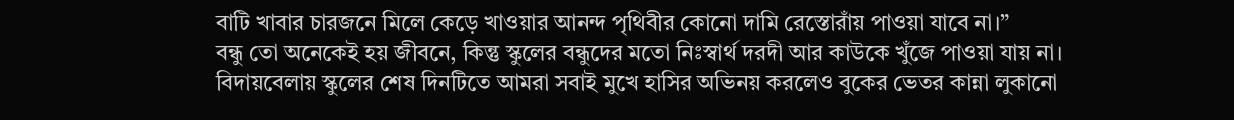বাটি খাবার চারজনে মিলে কেড়ে খাওয়ার আনন্দ পৃথিবীর কোনো দামি রেস্তোরাঁয় পাওয়া যাবে না।”
বন্ধু তো অনেকেই হয় জীবনে, কিন্তু স্কুলের বন্ধুদের মতো নিঃস্বার্থ দরদী আর কাউকে খুঁজে পাওয়া যায় না।
বিদায়বেলায় স্কুলের শেষ দিনটিতে আমরা সবাই মুখে হাসির অভিনয় করলেও বুকের ভেতর কান্না লুকানো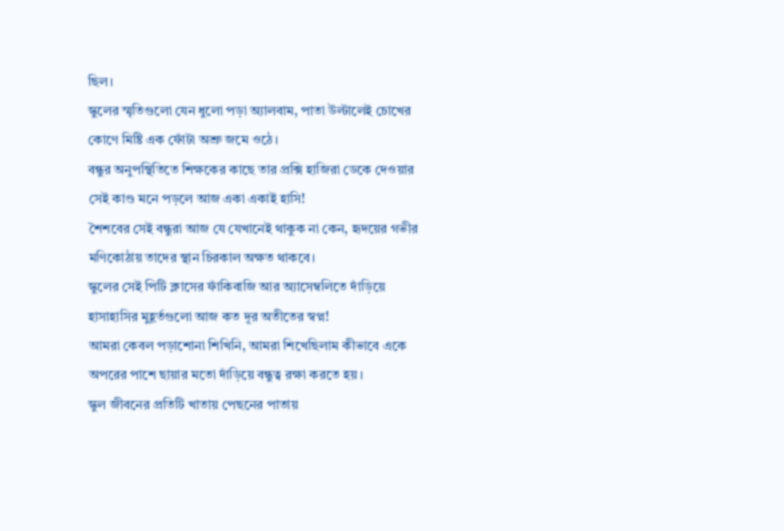ছিল।
স্কুলের স্মৃতিগুলো যেন ধুলো পড়া অ্যালবাম, পাতা উল্টালেই চোখের কোণে মিষ্টি এক ফোঁটা অশ্রু জমে ওঠে।
বন্ধুর অনুপস্থিতিতে শিক্ষকের কাছে তার প্রক্সি হাজিরা ডেকে দেওয়ার সেই কাণ্ড মনে পড়লে আজ একা একাই হাসি!
শৈশবের সেই বন্ধুরা আজ যে যেখানেই থাকুক না কেন, হৃদয়ের গভীর মণিকোঠায় তাদের স্থান চিরকাল অক্ষত থাকবে।
স্কুলের সেই পিটি ক্লাসের ফাঁকিবাজি আর অ্যাসেম্বলিতে দাঁড়িয়ে হাসাহাসির মুহূর্তগুলো আজ কত দূর অতীতের স্বপ্ন!
আমরা কেবল পড়াশোনা শিখিনি, আমরা শিখেছিলাম কীভাবে একে অপরের পাশে ছায়ার মতো দাঁড়িয়ে বন্ধুত্ব রক্ষা করতে হয়।
স্কুল জীবনের প্রতিটি খাতায় পেছনের পাতায়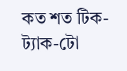কত শত টিক-ট্যাক-টো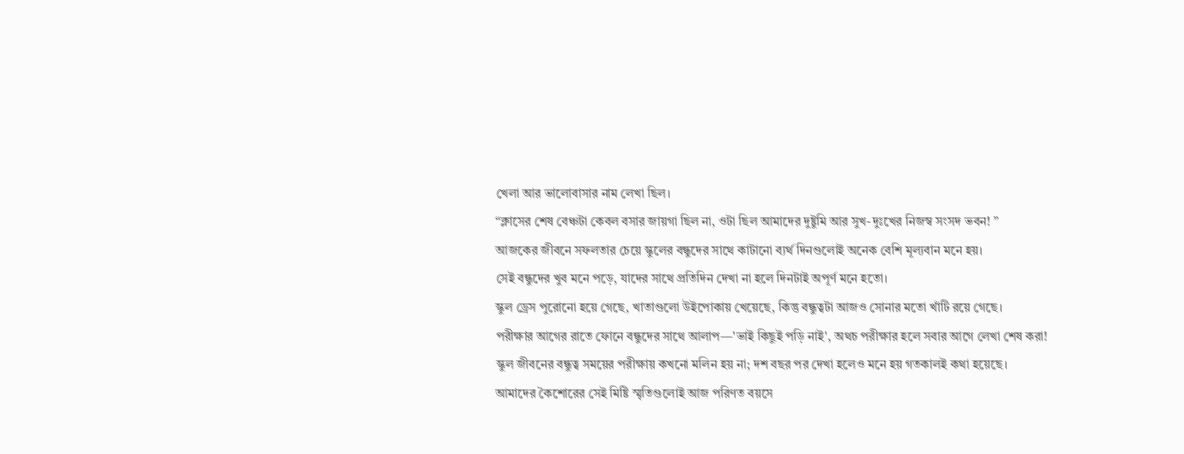খেলা আর ভালোবাসার নাম লেখা ছিল।
“ক্লাসের শেষ বেঞ্চটা কেবল বসার জায়গা ছিল না, ওটা ছিল আমাদের দুষ্টুমি আর সুখ-দুঃখের নিজস্ব সংসদ ভবন! ”
আজকের জীবনে সফলতার চেয়ে স্কুলের বন্ধুদের সাথে কাটানো ব্যর্থ দিনগুলোই অনেক বেশি মূল্যবান মনে হয়।
সেই বন্ধুদের খুব মনে পড়ে, যাদের সাথে প্রতিদিন দেখা না হলে দিনটাই অপূর্ণ মনে হতো।
স্কুল ড্রেস পুরোনো হয়ে গেছে, খাতাগুলো উইপোকায় খেয়েছে, কিন্তু বন্ধুত্বটা আজও সোনার মতো খাঁটি রয়ে গেছে।
পরীক্ষার আগের রাতে ফোনে বন্ধুদের সাথে আলাপ—'ভাই কিছুই পড়ি নাই', অথচ পরীক্ষার হলে সবার আগে লেখা শেষ করা!
স্কুল জীবনের বন্ধুত্ব সময়ের পরীক্ষায় কখনো মলিন হয় না; দশ বছর পর দেখা হলেও মনে হয় গতকালই কথা হয়েছে।
আমাদের কৈশোরের সেই মিষ্টি স্মৃতিগুলোই আজ পরিণত বয়সে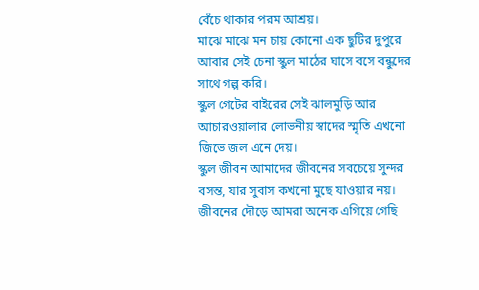বেঁচে থাকার পরম আশ্রয়।
মাঝে মাঝে মন চায় কোনো এক ছুটির দুপুরে আবার সেই চেনা স্কুল মাঠের ঘাসে বসে বন্ধুদের সাথে গল্প করি।
স্কুল গেটের বাইরের সেই ঝালমুড়ি আর আচারওয়ালার লোভনীয় স্বাদের স্মৃতি এখনো জিভে জল এনে দেয়।
স্কুল জীবন আমাদের জীবনের সবচেয়ে সুন্দর বসন্ত, যার সুবাস কখনো মুছে যাওয়ার নয়।
জীবনের দৌড়ে আমরা অনেক এগিয়ে গেছি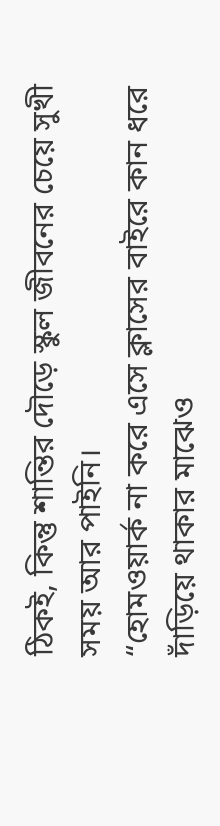ঠিকই, কিন্তু শান্তির দৌড়ে স্কুল জীবনের চেয়ে সুখী সময় আর পাইনি।
“হোমওয়ার্ক না করে এসে ক্লাসের বাইরে কান ধরে দাঁড়িয়ে থাকার মাঝেও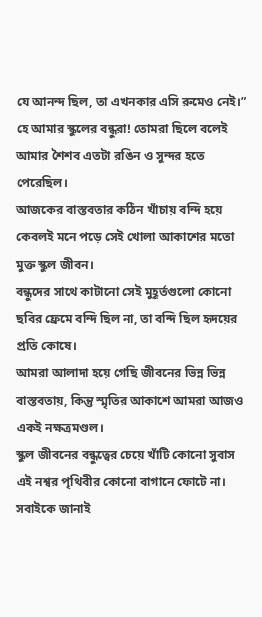যে আনন্দ ছিল, তা এখনকার এসি রুমেও নেই।”
হে আমার স্কুলের বন্ধুরা! তোমরা ছিলে বলেই আমার শৈশব এতটা রঙিন ও সুন্দর হতে পেরেছিল।
আজকের বাস্তবতার কঠিন খাঁচায় বন্দি হয়ে কেবলই মনে পড়ে সেই খোলা আকাশের মতো মুক্ত স্কুল জীবন।
বন্ধুদের সাথে কাটানো সেই মুহূর্তগুলো কোনো ছবির ফ্রেমে বন্দি ছিল না, তা বন্দি ছিল হৃদয়ের প্রতি কোষে।
আমরা আলাদা হয়ে গেছি জীবনের ভিন্ন ভিন্ন বাস্তবতায়, কিন্তু স্মৃতির আকাশে আমরা আজও একই নক্ষত্রমণ্ডল।
স্কুল জীবনের বন্ধুত্বের চেয়ে খাঁটি কোনো সুবাস এই নশ্বর পৃথিবীর কোনো বাগানে ফোটে না।
সবাইকে জানাই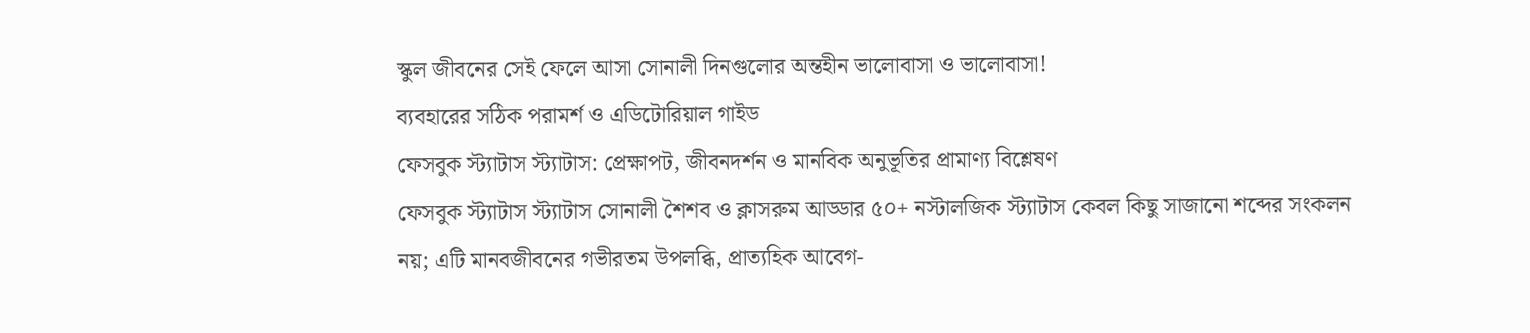স্কুল জীবনের সেই ফেলে আসা সোনালী দিনগুলোর অন্তহীন ভালোবাসা ও ভালোবাসা!
ব্যবহারের সঠিক পরামর্শ ও এডিটোরিয়াল গাইড
ফেসবুক স্ট্যাটাস স্ট্যাটাস: প্রেক্ষাপট, জীবনদর্শন ও মানবিক অনুভূতির প্রামাণ্য বিশ্লেষণ
ফেসবুক স্ট্যাটাস স্ট্যাটাস সোনালী শৈশব ও ক্লাসরুম আড্ডার ৫০+ নস্টালজিক স্ট্যাটাস কেবল কিছু সাজানো শব্দের সংকলন নয়; এটি মানবজীবনের গভীরতম উপলব্ধি, প্রাত্যহিক আবেগ-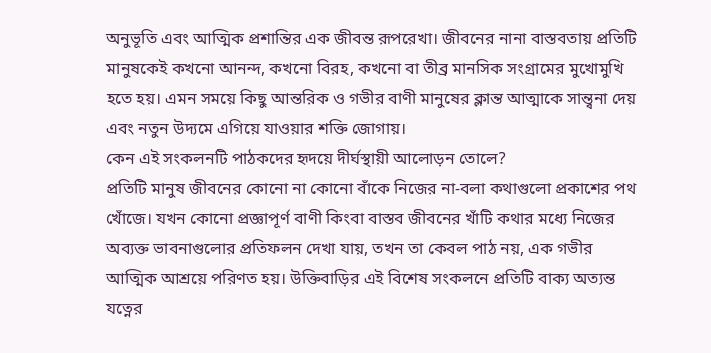অনুভূতি এবং আত্মিক প্রশান্তির এক জীবন্ত রূপরেখা। জীবনের নানা বাস্তবতায় প্রতিটি মানুষকেই কখনো আনন্দ, কখনো বিরহ, কখনো বা তীব্র মানসিক সংগ্রামের মুখোমুখি হতে হয়। এমন সময়ে কিছু আন্তরিক ও গভীর বাণী মানুষের ক্লান্ত আত্মাকে সান্ত্বনা দেয় এবং নতুন উদ্যমে এগিয়ে যাওয়ার শক্তি জোগায়।
কেন এই সংকলনটি পাঠকদের হৃদয়ে দীর্ঘস্থায়ী আলোড়ন তোলে?
প্রতিটি মানুষ জীবনের কোনো না কোনো বাঁকে নিজের না-বলা কথাগুলো প্রকাশের পথ খোঁজে। যখন কোনো প্রজ্ঞাপূর্ণ বাণী কিংবা বাস্তব জীবনের খাঁটি কথার মধ্যে নিজের অব্যক্ত ভাবনাগুলোর প্রতিফলন দেখা যায়, তখন তা কেবল পাঠ নয়, এক গভীর আত্মিক আশ্রয়ে পরিণত হয়। উক্তিবাড়ির এই বিশেষ সংকলনে প্রতিটি বাক্য অত্যন্ত যত্নের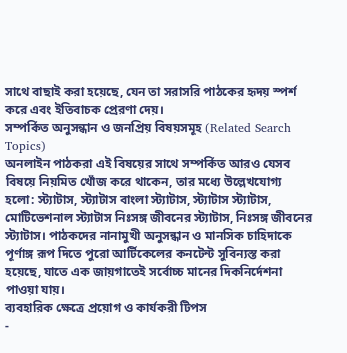সাথে বাছাই করা হয়েছে, যেন তা সরাসরি পাঠকের হৃদয় স্পর্শ করে এবং ইতিবাচক প্রেরণা দেয়।
সম্পর্কিত অনুসন্ধান ও জনপ্রিয় বিষয়সমূহ (Related Search Topics)
অনলাইন পাঠকরা এই বিষয়ের সাথে সম্পর্কিত আরও যেসব বিষয়ে নিয়মিত খোঁজ করে থাকেন, তার মধ্যে উল্লেখযোগ্য হলো: স্ট্যাটাস, স্ট্যাটাস বাংলা স্ট্যাটাস, স্ট্যাটাস স্ট্যাটাস, মোটিভেশনাল স্ট্যাটাস নিঃসঙ্গ জীবনের স্ট্যাটাস, নিঃসঙ্গ জীবনের স্ট্যাটাস। পাঠকদের নানামুখী অনুসন্ধান ও মানসিক চাহিদাকে পূর্ণাঙ্গ রূপ দিতে পুরো আর্টিকেলের কনটেন্ট সুবিন্যস্ত করা হয়েছে, যাতে এক জায়গাতেই সর্বোচ্চ মানের দিকনির্দেশনা পাওয়া যায়।
ব্যবহারিক ক্ষেত্রে প্রয়োগ ও কার্যকরী টিপস
-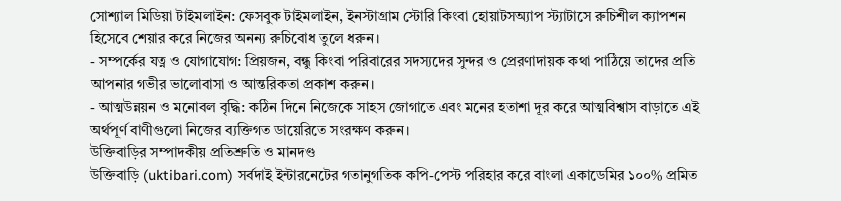সোশ্যাল মিডিয়া টাইমলাইন: ফেসবুক টাইমলাইন, ইনস্টাগ্রাম স্টোরি কিংবা হোয়াটসঅ্যাপ স্ট্যাটাসে রুচিশীল ক্যাপশন হিসেবে শেয়ার করে নিজের অনন্য রুচিবোধ তুলে ধরুন।
- সম্পর্কের যত্ন ও যোগাযোগ: প্রিয়জন, বন্ধু কিংবা পরিবারের সদস্যদের সুন্দর ও প্রেরণাদায়ক কথা পাঠিয়ে তাদের প্রতি আপনার গভীর ভালোবাসা ও আন্তরিকতা প্রকাশ করুন।
- আত্মউন্নয়ন ও মনোবল বৃদ্ধি: কঠিন দিনে নিজেকে সাহস জোগাতে এবং মনের হতাশা দূর করে আত্মবিশ্বাস বাড়াতে এই অর্থপূর্ণ বাণীগুলো নিজের ব্যক্তিগত ডায়েরিতে সংরক্ষণ করুন।
উক্তিবাড়ির সম্পাদকীয় প্রতিশ্রুতি ও মানদণ্ড
উক্তিবাড়ি (uktibari.com) সর্বদাই ইন্টারনেটের গতানুগতিক কপি-পেস্ট পরিহার করে বাংলা একাডেমির ১০০% প্রমিত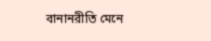বানানরীতি মেনে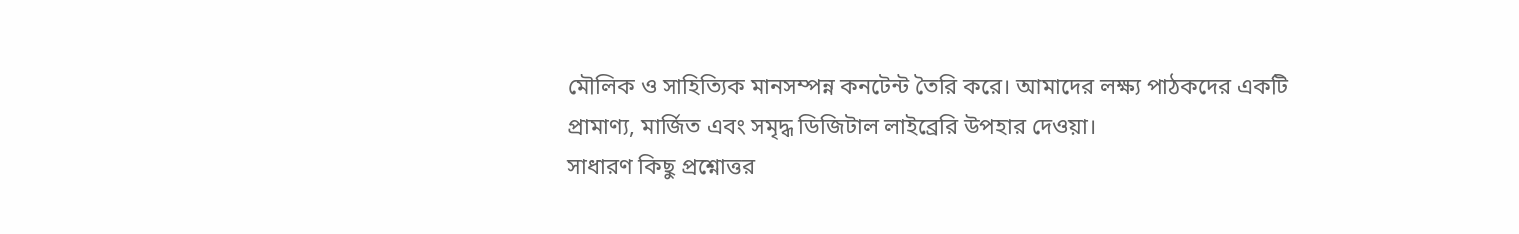মৌলিক ও সাহিত্যিক মানসম্পন্ন কনটেন্ট তৈরি করে। আমাদের লক্ষ্য পাঠকদের একটি প্রামাণ্য, মার্জিত এবং সমৃদ্ধ ডিজিটাল লাইব্রেরি উপহার দেওয়া।
সাধারণ কিছু প্রশ্নোত্তর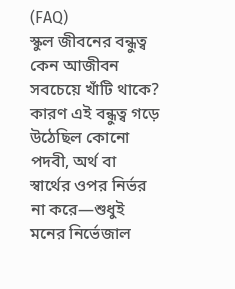(FAQ)
স্কুল জীবনের বন্ধুত্ব কেন আজীবন সবচেয়ে খাঁটি থাকে?
কারণ এই বন্ধুত্ব গড়ে উঠেছিল কোনো পদবী, অর্থ বা স্বার্থের ওপর নির্ভর না করে—শুধুই মনের নির্ভেজাল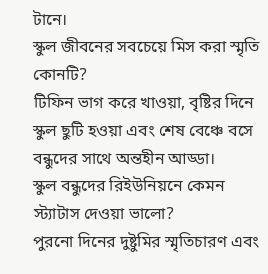টানে।
স্কুল জীবনের সবচেয়ে মিস করা স্মৃতি কোনটি?
টিফিন ভাগ করে খাওয়া, বৃষ্টির দিনে স্কুল ছুটি হওয়া এবং শেষ বেঞ্চে বসে বন্ধুদের সাথে অন্তহীন আড্ডা।
স্কুল বন্ধুদের রিইউনিয়নে কেমন স্ট্যাটাস দেওয়া ভালো?
পুরনো দিনের দুষ্টুমির স্মৃতিচারণ এবং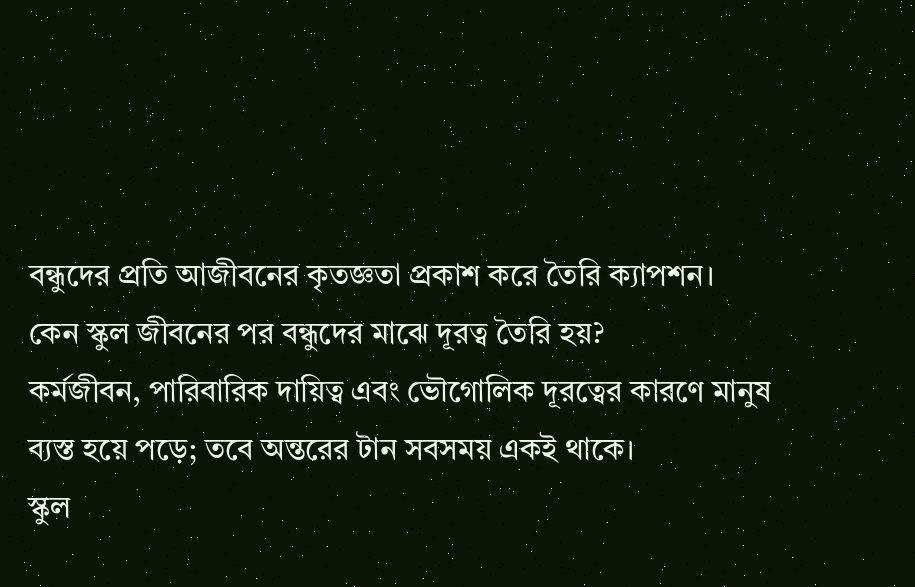বন্ধুদের প্রতি আজীবনের কৃতজ্ঞতা প্রকাশ করে তৈরি ক্যাপশন।
কেন স্কুল জীবনের পর বন্ধুদের মাঝে দূরত্ব তৈরি হয়?
কর্মজীবন, পারিবারিক দায়িত্ব এবং ভৌগোলিক দূরত্বের কারণে মানুষ ব্যস্ত হয়ে পড়ে; তবে অন্তরের টান সবসময় একই থাকে।
স্কুল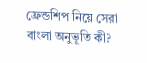ফ্রেন্ডশিপ নিয়ে সেরা বাংলা অনুভূতি কী?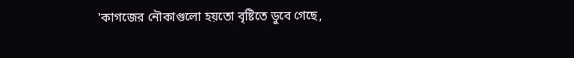'কাগজের নৌকাগুলো হয়তো বৃষ্টিতে ডুবে গেছে,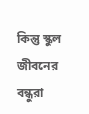কিন্তু স্কুল জীবনের বন্ধুরা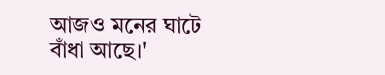আজও মনের ঘাটে বাঁধা আছে।'